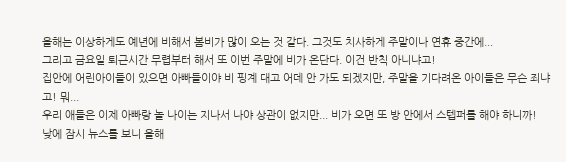올해는 이상하게도 예년에 비해서 봄비가 많이 오는 것 같다. 그것도 치사하게 주말이나 연휴 중간에...
그리고 금요일 퇴근시간 무렵부터 해서 또 이번 주말에 비가 온단다. 이건 반칙 아니냐고!
집안에 어린아이들이 있으면 아빠들이야 비 핑계 대고 어데 안 가도 되겠지만, 주말을 기다려온 아이들은 무슨 죄냐고! 뭐...
우리 애들은 이제 아빠랑 놀 나이는 지나서 나야 상관이 없지만... 비가 오면 또 방 안에서 스텝퍼를 해야 하니까!
낮에 잠시 뉴스를 보니 올해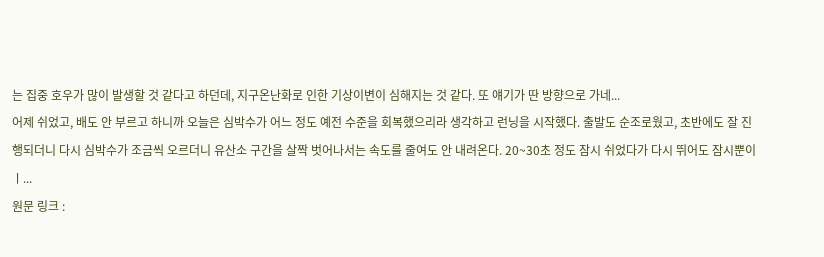는 집중 호우가 많이 발생할 것 같다고 하던데, 지구온난화로 인한 기상이변이 심해지는 것 같다. 또 얘기가 딴 방향으로 가네...
어제 쉬었고, 배도 안 부르고 하니까 오늘은 심박수가 어느 정도 예전 수준을 회복했으리라 생각하고 런닝을 시작했다. 출발도 순조로웠고, 초반에도 잘 진행되더니 다시 심박수가 조금씩 오르더니 유산소 구간을 살짝 벗어나서는 속도를 줄여도 안 내려온다. 20~30초 정도 잠시 쉬었다가 다시 뛰어도 잠시뿐이ㅣ...
원문 링크 :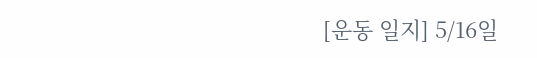[운동 일지] 5/16일